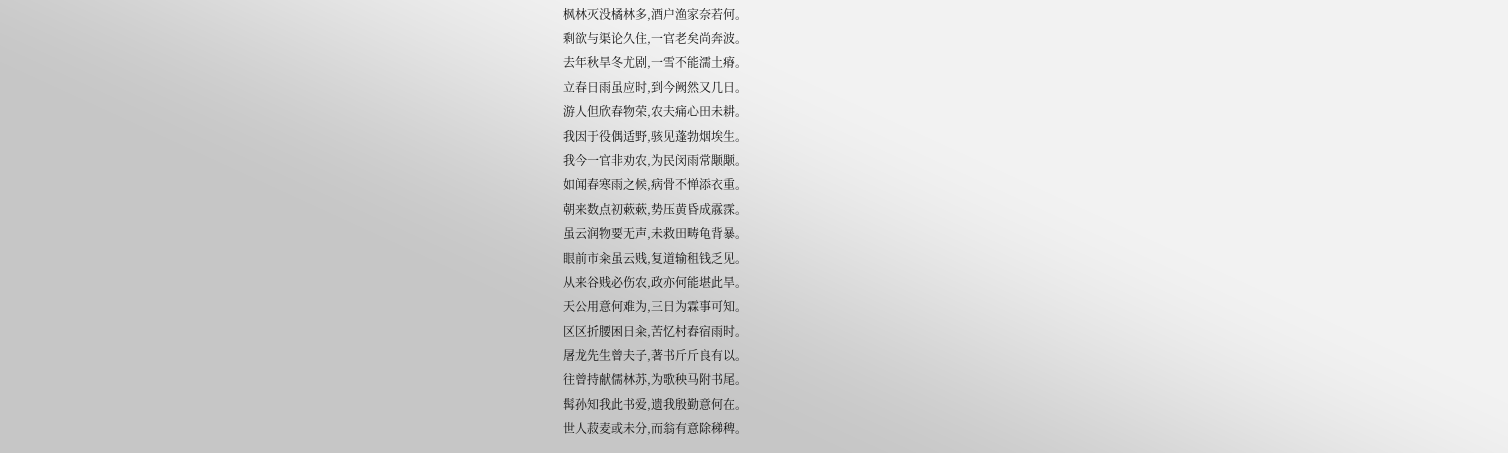枫林灭没橘林多,酒户渔家奈若何。
剩欲与渠论久住,一官老矣尚奔波。
去年秋旱冬尤剧,一雪不能濡土瘠。
立春日雨虽应时,到今阙然又几日。
游人但欣春物荣,农夫痛心田未耕。
我因于役偶适野,骇见蓬勃烟埃生。
我今一官非劝农,为民闵雨常颙颙。
如闻春寒雨之候,病骨不惮添衣重。
朝来数点初蔌蔌,势压黄昏成霡霂。
虽云润物要无声,未救田畴龟背暴。
眼前市籴虽云贱,复道输租钱乏见。
从来谷贱必伤农,政亦何能堪此旱。
天公用意何难为,三日为霖事可知。
区区折腰困日籴,苦忆村舂宿雨时。
屠龙先生曾夫子,著书斤斤良有以。
往曾持献儒林苏,为歌秧马附书尾。
髯孙知我此书爱,遗我殷勤意何在。
世人菽麦或未分,而翁有意除稊稗。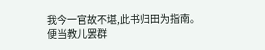我今一官故不堪,此书归田为指南。
便当教儿罢群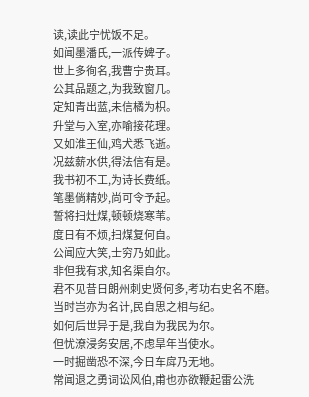读,读此宁忧饭不足。
如闻墨潘氏,一派传婢子。
世上多徇名,我曹宁贵耳。
公其品题之,为我致窗几。
定知青出蓝,未信橘为枳。
升堂与入室,亦喻接花理。
又如淮王仙,鸡犬悉飞逝。
况兹薪水供,得法信有是。
我书初不工,为诗长费纸。
笔墨倘精妙,尚可令予起。
誓将扫灶煤,顿顿烧寒苇。
度日有不烦,扫煤复何自。
公闻应大笑,士穷乃如此。
非但我有求,知名渠自尔。
君不见昔日朗州刺史贤何多,考功右史名不磨。
当时岂亦为名计,民自思之相与纪。
如何后世异于是,我自为我民为尔。
但忧潦浸务安居,不虑旱年当使水。
一时掘凿恐不深,今日车戽乃无地。
常闻退之勇词讼风伯,甫也亦欲鞭起雷公洗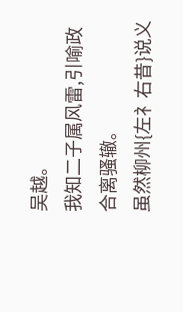吴越。
我知二子属风雷,引喻政合离骚辙。
虽然柳州{左礻右昔}说义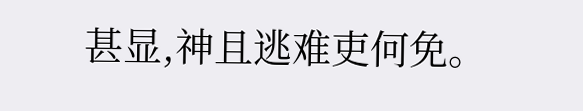甚显,神且逃难吏何免。